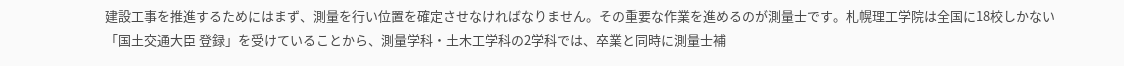建設工事を推進するためにはまず、測量を行い位置を確定させなければなりません。その重要な作業を進めるのが測量士です。札幌理工学院は全国に18校しかない「国土交通大臣 登録」を受けていることから、測量学科・土木工学科の2学科では、卒業と同時に測量士補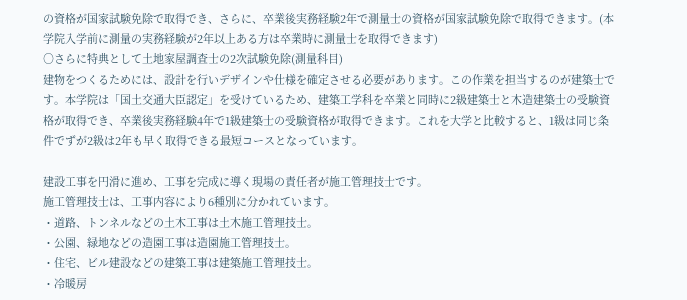の資格が国家試験免除で取得でき、さらに、卒業後実務経験2年で測量士の資格が国家試験免除で取得できます。(本学院入学前に測量の実務経験が2年以上ある方は卒業時に測量士を取得できます)
○さらに特典として土地家屋調査士の2次試験免除(測量科目)
建物をつくるためには、設計を行いデザインや仕様を確定させる必要があります。この作業を担当するのが建築士です。本学院は「国土交通大臣認定」を受けているため、建築工学科を卒業と同時に2級建築士と木造建築士の受験資格が取得でき、卒業後実務経験4年で1級建築士の受験資格が取得できます。これを大学と比較すると、1級は同じ条件でずが2級は2年も早く取得できる最短コースとなっています。

建設工事を円滑に進め、工事を完成に導く現場の責任者が施工管理技士です。
施工管理技士は、工事内容により6種別に分かれています。
・道路、トンネルなどの土木工事は土木施工管理技士。
・公園、緑地などの造園工事は造園施工管理技士。
・住宅、ビル建設などの建築工事は建築施工管理技士。
・冷暖房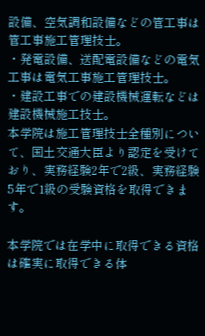設備、空気調和設備などの管工事は管工事施工管理技士。
・発電設備、送配電設備などの電気工事は電気工事施工管理技士。
・建設工事での建設機械運転などは建設機械施工技士。
本学院は施工管理技士全種別について、国土交通大臣より認定を受けており、実務経験2年で2級、実務経験5年で1級の受験資格を取得できます。

本学院では在学中に取得できる資格は確実に取得できる体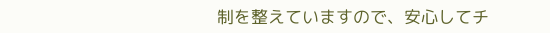制を整えていますので、安心してチ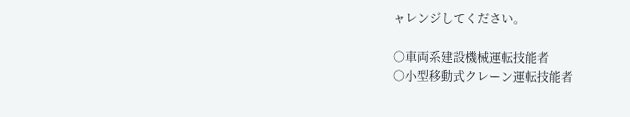ャレンジしてください。

○車両系建設機械運転技能者
○小型移動式クレーン運転技能者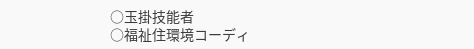○玉掛技能者
○福祉住環境コーディ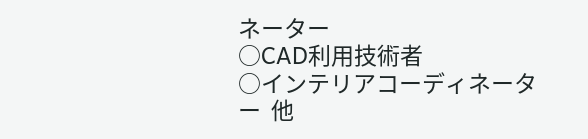ネーター
○CAD利用技術者
○インテリアコーディネーター  他